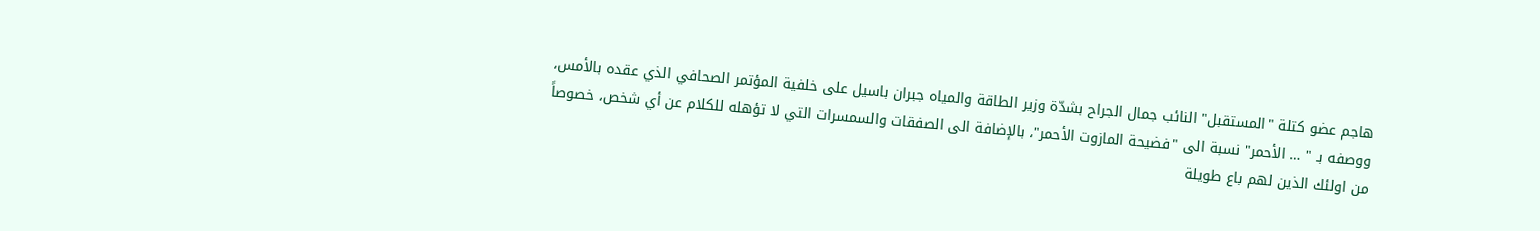هاجم عضو كتلة "المستقبل" النائب جمال الجراح بشدّة وزير الطاقة والمياه جبران باسيل على خلفية المؤتمر الصحافي الذي عقده بالأمس، ووصفه بـ " … الأحمر" نسبة الى "فضيحة المازوت الأحمر"، بالإضافة الى الصفقات والسمسرات التي لا تؤهله للكلام عن أي شخص، خصوصاً من اولئك الذين لهم باع طويلة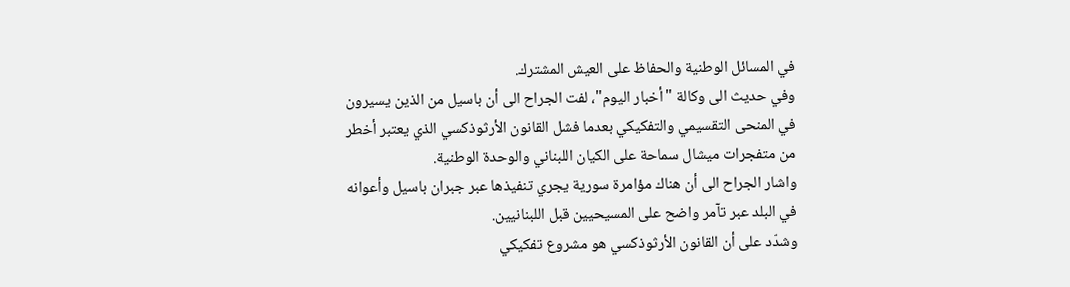في المسائل الوطنية والحفاظ على العيش المشترك.
وفي حديث الى وكالة "أخبار اليوم"، لفت الجراح الى أن باسيل من الذين يسيرون في المنحى التقسيمي والتفكيكي بعدما فشل القانون الأرثوذكسي الذي يعتبر أخطر من متفجرات ميشال سماحة على الكيان اللبناني والوحدة الوطنية.
واشار الجراح الى أن هناك مؤامرة سورية يجري تنفيذها عبر جبران باسيل وأعوانه في البلد عبر تآمر واضح على المسيحيين قبل اللبنانيين.
وشدّد على أن القانون الأرثوذكسي هو مشروع تفكيكي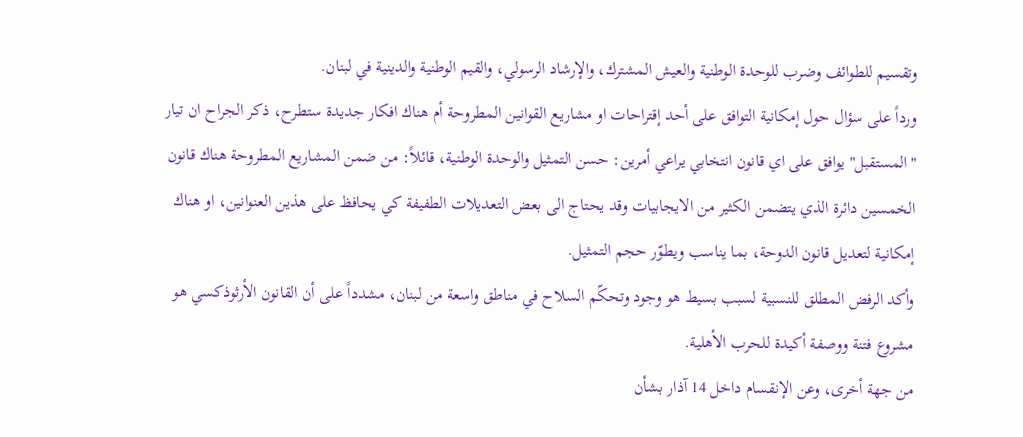وتقسيم للطوائف وضرب للوحدة الوطنية والعيش المشترك، والإرشاد الرسولي، والقيم الوطنية والدينية في لبنان.
ورداً على سؤال حول إمكانية التوافق على أحد إقتراحات او مشاريع القوانين المطروحة أم هناك افكار جديدة ستطرح، ذكر الجراح ان تيار "المستقبل" يوافق على اي قانون انتخابي يراعي أمرين: حسن التمثيل والوحدة الوطنية، قائلاً: من ضمن المشاريع المطروحة هناك قانون الخمسين دائرة الذي يتضمن الكثير من الايجابيات وقد يحتاج الى بعض التعديلات الطفيفة كي يحافظ على هذين العنوانين، او هناك إمكانية لتعديل قانون الدوحة، بما يناسب ويطوّر حجم التمثيل.
وأكد الرفض المطلق للنسبية لسبب بسيط هو وجود وتحكّم السلاح في مناطق واسعة من لبنان، مشدداً على أن القانون الأرثوذكسي هو مشروع فتنة ووصفة أكيدة للحرب الأهلية.
من جهة أخرى، وعن الإنقسام داخل 14 آذار بشأن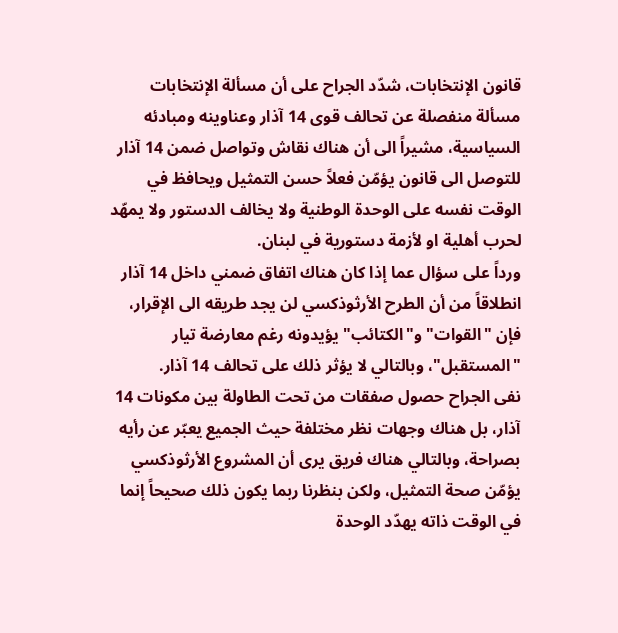قانون الإنتخابات، شدّد الجراح على أن مسألة الإنتخابات مسألة منفصلة عن تحالف قوى 14 آذار وعناوينه ومبادئه السياسية، مشيراً الى أن هناك نقاش وتواصل ضمن 14 آذار للتوصل الى قانون يؤمّن فعلاً حسن التمثيل ويحافظ في الوقت نفسه على الوحدة الوطنية ولا يخالف الدستور ولا يمهّد لحرب أهلية او لأزمة دستورية في لبنان.
ورداً على سؤال عما إذا كان هناك اتفاق ضمني داخل 14 آذار انطلاقاً من أن الطرح الأرثوذكسي لن يجد طريقه الى الإقرار، فإن "القوات" و"الكتائب" يؤيدونه رغم معارضة تيار "المستقبل"، وبالتالي لا يؤثر ذلك على تحالف 14 آذار.
نفى الجراح حصول صفقات من تحت الطاولة بين مكونات 14 آذار، بل هناك وجهات نظر مختلفة حيث الجميع يعبّر عن رأيه بصراحة، وبالتالي هناك فريق يرى أن المشروع الأرثوذكسي يؤمّن صحة التمثيل، ولكن بنظرنا ربما يكون ذلك صحيحاً إنما في الوقت ذاته يهدّد الوحدة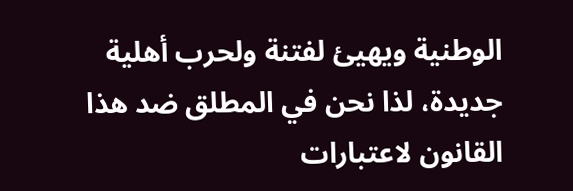الوطنية ويهيئ لفتنة ولحرب أهلية جديدة، لذا نحن في المطلق ضد هذا القانون لاعتبارات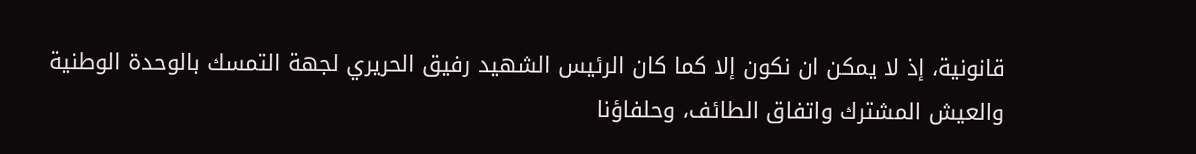قانونية، إذ لا يمكن ان نكون إلا كما كان الرئيس الشهيد رفيق الحريري لجهة التمسك بالوحدة الوطنية والعيش المشترك واتفاق الطائف، وحلفاؤنا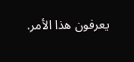يعرفون هذا الأمر.